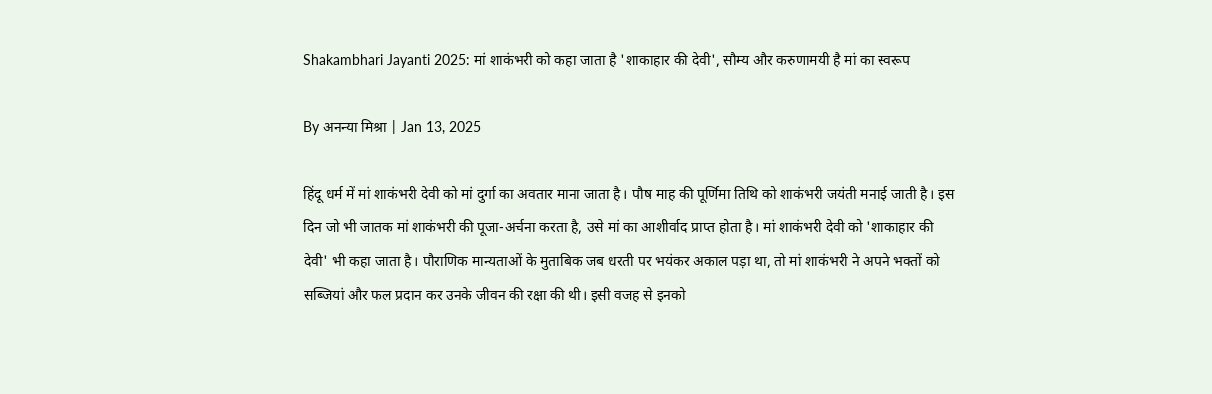Shakambhari Jayanti 2025: मां शाकंभरी को कहा जाता है 'शाकाहार की देवी', सौम्य और करुणामयी है मां का स्वरूप

By अनन्या मिश्रा | Jan 13, 2025

हिंदू धर्म में मां शाकंभरी देवी को मां दुर्गा का अवतार माना जाता है। पौष माह की पूर्णिमा तिथि को शाकंभरी जयंती मनाई जाती है। इस दिन जो भी जातक मां शाकंभरी की पूजा-अर्चना करता है, उसे मां का आशीर्वाद प्राप्त होता है। मां शाकंभरी देवी को 'शाकाहार की देवी' भी कहा जाता है। पौराणिक मान्यताओं के मुताबिक जब धरती पर भयंकर अकाल पड़ा था, तो मां शाकंभरी ने अपने भक्तों को सब्जियां और फल प्रदान कर उनके जीवन की रक्षा की थी। इसी वजह से इनको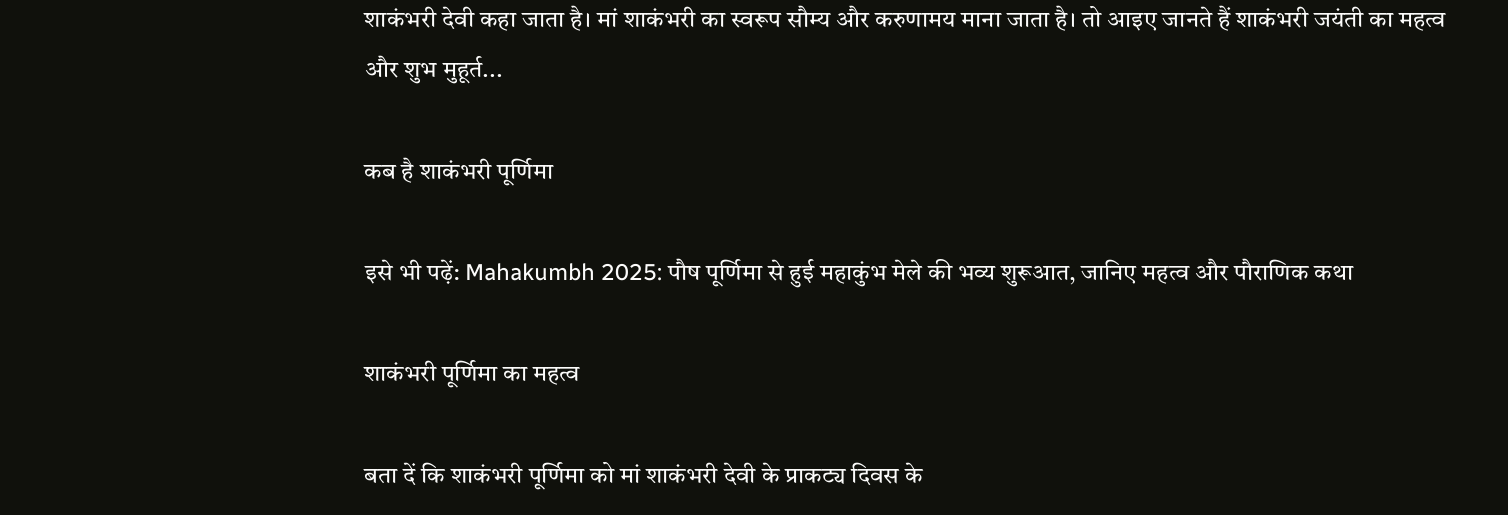शाकंभरी देवी कहा जाता है। मां शाकंभरी का स्वरूप सौम्य और करुणामय माना जाता है। तो आइए जानते हैं शाकंभरी जयंती का महत्व और शुभ मुहूर्त...

कब है शाकंभरी पूर्णिमा

इसे भी पढ़ें: Mahakumbh 2025: पौष पूर्णिमा से हुई महाकुंभ मेले की भव्य शुरूआत, जानिए महत्व और पौराणिक कथा

शाकंभरी पूर्णिमा का महत्व

बता दें कि शाकंभरी पूर्णिमा को मां शाकंभरी देवी के प्राकट्य दिवस के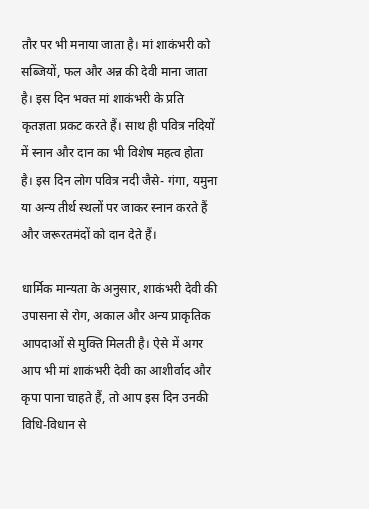तौर पर भी मनाया जाता है। मां शाकंभरी को सब्जियों, फल और अन्न की देवी माना जाता है। इस दिन भक्त मां शाकंभरी के प्रति कृतज्ञता प्रकट करते हैं। साथ ही पवित्र नदियों में स्नान और दान का भी विशेष महत्व होता है। इस दिन लोग पवित्र नदी जैसे- गंगा, यमुना या अन्य तीर्थ स्थलों पर जाकर स्नान करते हैं और जरूरतमंदों को दान देते हैं।

धार्मिक मान्यता के अनुसार, शाकंभरी देवी की उपासना से रोग, अकाल और अन्य प्राकृतिक आपदाओं से मुक्ति मिलती है। ऐसे में अगर आप भी मां शाकंभरी देवी का आशीर्वाद और कृपा पाना चाहते हैं, तो आप इस दिन उनकी विधि-विधान से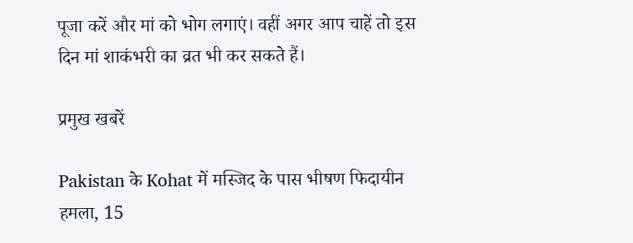पूजा करें और मां को भोग लगाएं। वहीं अगर आप चाहें तो इस दिन मां शाकंभरी का व्रत भी कर सकते हैं।

प्रमुख खबरें

Pakistan के Kohat में मस्जिद के पास भीषण फिदायीन हमला, 15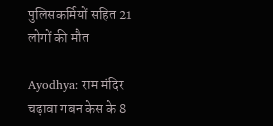पुलिसकर्मियों सहित 21 लोगों की मौत

Ayodhya: राम मंदिर चढ़ावा गबन केस के 8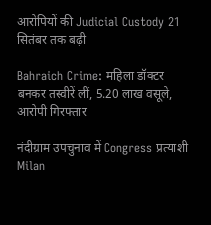आरोपियों की Judicial Custody 21 सितंबर तक बढ़ी

Bahraich Crime: महिला डॉक्टर बनकर तस्वीरें लीं, 5.20 लाख वसूले, आरोपी गिरफ्तार

नंदीग्राम उपचुनाव में Congress प्रत्याशी Milan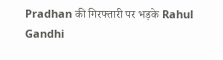Pradhan की गिरफ्तारी पर भड़के Rahul Gandhi